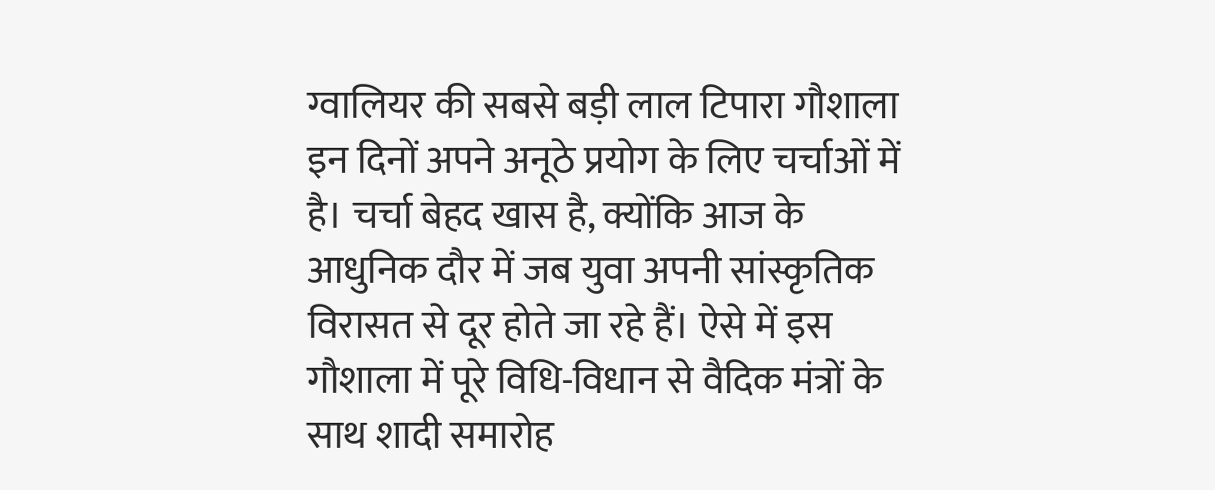ग्वालियर की सबसे बड़ी लाल टिपारा गौशाला इन दिनों अपने अनूठे प्रयोग के लिए चर्चाओं में है। चर्चा बेहद खास है, क्योंकि आज के आधुनिक दौर में जब युवा अपनी सांस्कृतिक विरासत से दूर होते जा रहे हैं। ऐसे में इस गौशाला में पूरे विधि-विधान से वैदिक मंत्रों के साथ शादी समारोह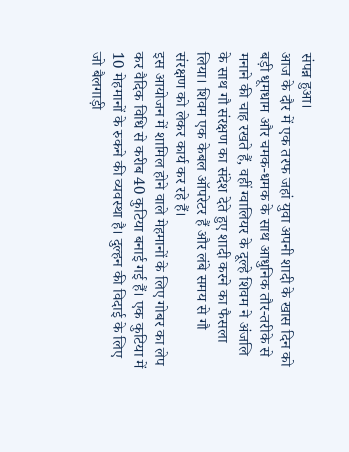संपन्न हुआ।
आज के दौर में एक तरफ जहां युवा अपनी शादी के खास दिन को बड़ी धूमधाम और चमक-धमक के साथ आधुनिक तौर-तरीके से मनाने की चाह रखते हैं, वहीं ग्वालियर के दूल्हे शिवम ने अंजलि के साथ गौ संरक्षण का संदेश देते हुए शादी करने का फैसला लिया। शिवम एक केबल ऑपरेटर हैं और लंबे समय से गौ संरक्षण को लेकर कार्य कर रहे हैं।
इस आयोजन में शामिल होने वाले मेहमानों के लिए गोबर का लेप कर वैदिक विधि से करीब 40 कुटिया बनाई गई हैं। एक कुटिया में 10 मेहमानों के रुकने की व्यवस्था है। दुल्हन की विदाई के लिए जो बैलगाड़ी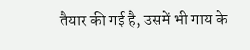तैयार की गई है, उसमें भी गाय के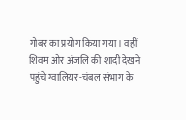गोबर का प्रयोग किया गया। वहीं शिवम ओर अंजलि की शादी देखने पहुंचे ग्वालियर-चंबल संभाग के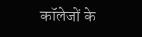कॉलेजों के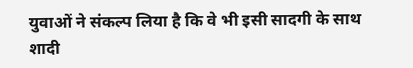युवाओं ने संकल्प लिया है कि वे भी इसी सादगी के साथ शादी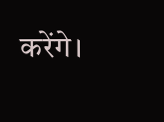करेंगे।